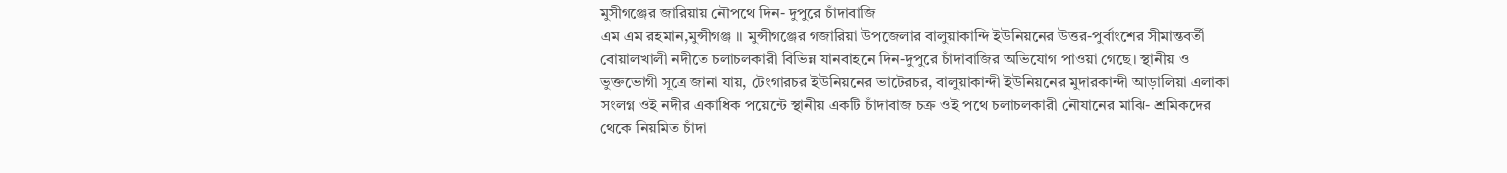মুসীগঞ্জের জারিয়ায় নৌপথে দিন- দুপুরে চাঁদাবাজি
এম এম রহমান,মুন্সীগঞ্জ ।। মুন্সীগঞ্জের গজারিয়া উপজেলার বালুয়াকান্দি ইউনিয়নের উত্তর-পুর্বাংশের সীমান্তবর্তী বোয়ালখালী নদীতে চলাচলকারী বিভিন্ন যানবাহনে দিন-দুপুরে চাঁদাবাজির অভিযোগ পাওয়া গেছে। স্থানীয় ও ভুক্তভোগী সূত্রে জানা যায়, টেংগারচর ইউনিয়নের ভাটেরচর, বালুয়াকান্দী ইউনিয়নের মুদারকান্দী আড়ালিয়া এলাকা সংলগ্ন ওই নদীর একাধিক পয়েন্টে স্থানীয় একটি চাঁদাবাজ চক্র ওই পথে চলাচলকারী নৌযানের মাঝি- শ্রমিকদের থেকে নিয়মিত চাঁদা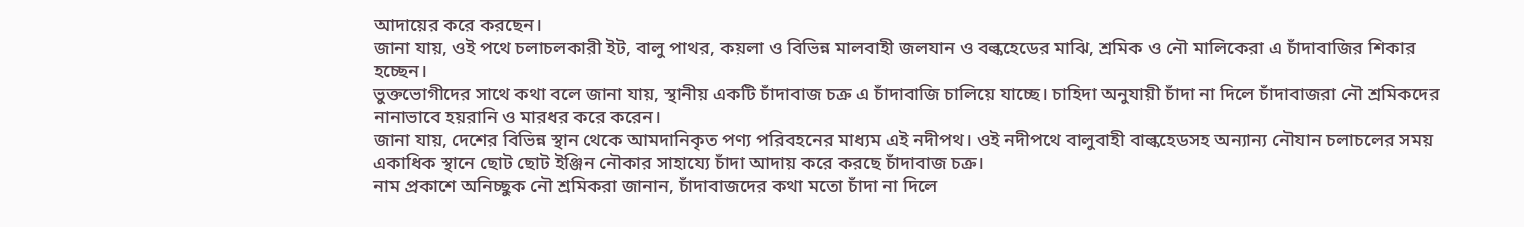আদায়ের করে করছেন।
জানা যায়, ওই পথে চলাচলকারী ইট, বালু পাথর, কয়লা ও বিভিন্ন মালবাহী জলযান ও বল্কহেডের মাঝি, শ্রমিক ও নৌ মালিকেরা এ চাঁদাবাজির শিকার হচ্ছেন।
ভুক্তভোগীদের সাথে কথা বলে জানা যায়, স্থানীয় একটি চাঁদাবাজ চক্র এ চাঁদাবাজি চালিয়ে যাচ্ছে। চাহিদা অনুযায়ী চাঁদা না দিলে চাঁদাবাজরা নৌ শ্রমিকদের নানাভাবে হয়রানি ও মারধর করে করেন।
জানা যায়, দেশের বিভিন্ন স্থান থেকে আমদানিকৃত পণ্য পরিবহনের মাধ্যম এই নদীপথ। ওই নদীপথে বালুবাহী বাল্কহেডসহ অন্যান্য নৌযান চলাচলের সময় একাধিক স্থানে ছোট ছোট ইঞ্জিন নৌকার সাহায্যে চাঁদা আদায় করে করছে চাঁদাবাজ চক্র।
নাম প্রকাশে অনিচ্ছুক নৌ শ্রমিকরা জানান, চাঁদাবাজদের কথা মতো চাঁদা না দিলে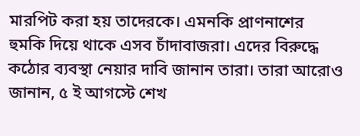মারপিট করা হয় তাদেরকে। এমনকি প্রাণনাশের হুমকি দিয়ে থাকে এসব চাঁদাবাজরা। এদের বিরুদ্ধে কঠোর ব্যবস্থা নেয়ার দাবি জানান তারা। তারা আরোও জানান, ৫ ই আগস্টে শেখ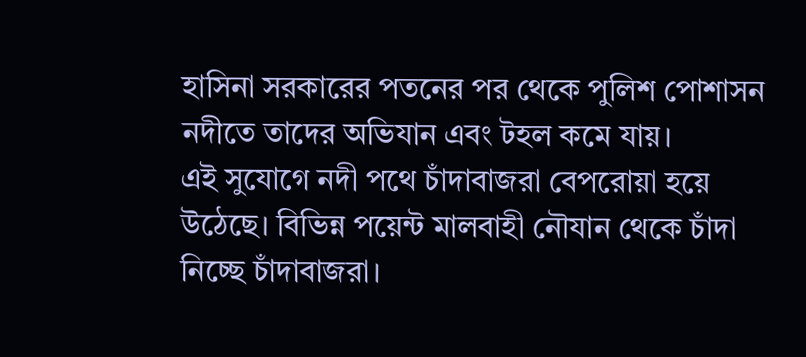হাসিনা সরকারের পতনের পর থেকে পুলিশ পোশাসন নদীতে তাদের অভিযান এবং টহল কমে যায়।
এই সুযোগে নদী পথে চাঁদাবাজরা বেপরোয়া হয়ে উঠেছে। বিভিন্ন পয়েন্ট মালবাহী নৌযান থেকে চাঁদা নিচ্ছে চাঁদাবাজরা।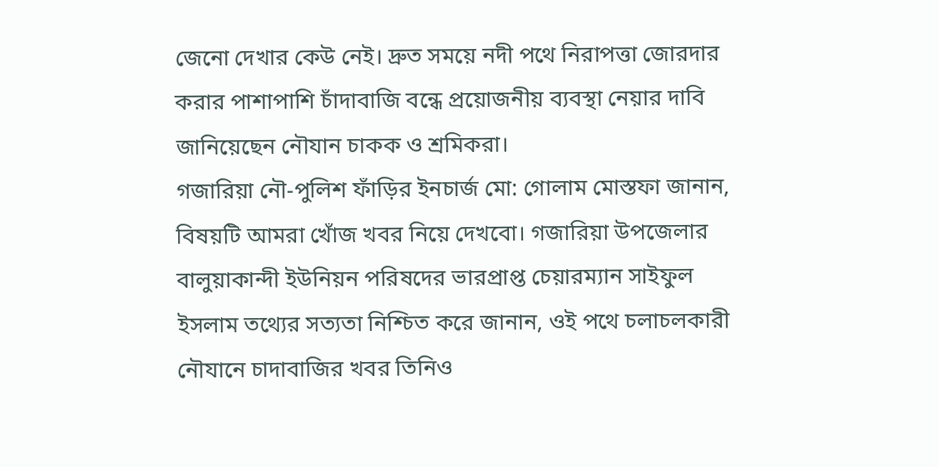জেনো দেখার কেউ নেই। দ্রুত সময়ে নদী পথে নিরাপত্তা জোরদার করার পাশাপাশি চাঁদাবাজি বন্ধে প্রয়োজনীয় ব্যবস্থা নেয়ার দাবি জানিয়েছেন নৌযান চাকক ও শ্রমিকরা।
গজারিয়া নৌ-পুলিশ ফাঁড়ির ইনচার্জ মো: গোলাম মোস্তফা জানান, বিষয়টি আমরা খোঁজ খবর নিয়ে দেখবো। গজারিয়া উপজেলার বালুয়াকান্দী ইউনিয়ন পরিষদের ভারপ্রাপ্ত চেয়ারম্যান সাইফুল ইসলাম তথ্যের সত্যতা নিশ্চিত করে জানান, ওই পথে চলাচলকারী নৌযানে চাদাবাজির খবর তিনিও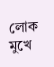লোক মুখে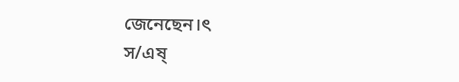জেনেছেন।ৎ
স/এষ্